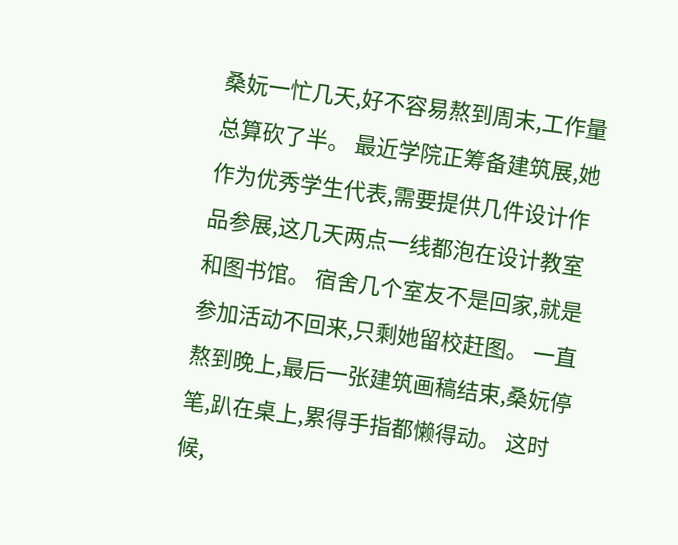桑妧一忙几天,好不容易熬到周末,工作量总算砍了半。 最近学院正筹备建筑展,她作为优秀学生代表,需要提供几件设计作品参展,这几天两点一线都泡在设计教室和图书馆。 宿舍几个室友不是回家,就是参加活动不回来,只剩她留校赶图。 一直熬到晚上,最后一张建筑画稿结束,桑妧停笔,趴在桌上,累得手指都懒得动。 这时候,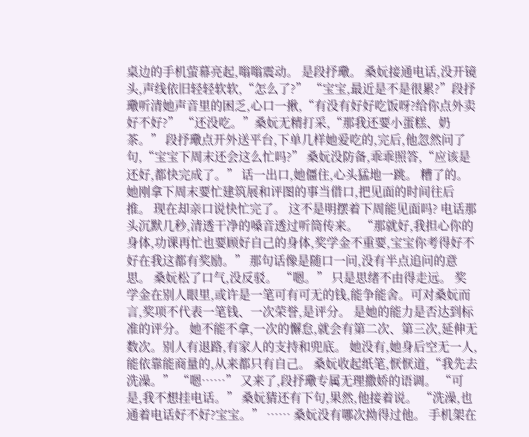桌边的手机萤幕亮起,嗡嗡震动。 是段抒璥。 桑妧接通电话,没开镜头,声线依旧轻轻软软,“怎么了?” “宝宝,最近是不是很累?”段抒璥听清她声音里的困乏,心口一揪,“有没有好好吃饭呀?给你点外卖好不好?” “还没吃。”桑妧无精打采,“那我还要小蛋糕、奶茶。” 段抒璥点开外送平台,下单几样她爱吃的,完后,他忽然问了句,“宝宝下周末还会这么忙吗?” 桑妧没防备,乖乖照答,“应该是还好,都快完成了。” 话一出口,她僵住,心头猛地一跳。 糟了的。 她刚拿下周末要忙建筑展和评图的事当借口,把见面的时间往后推。 现在却亲口说快忙完了。 这不是明摆着下周能见面吗? 电话那头沉默几秒,清透干净的嗓音透过听筒传来。 “那就好,我担心你的身体,功课再忙也要顾好自己的身体,奖学金不重要,宝宝你考得好不好在我这都有奖励。” 那句话像是随口一问,没有半点追问的意思。 桑妧松了口气,没反驳。 “嗯。” 只是思绪不由得走远。 奖学金在别人眼里,或许是一笔可有可无的钱,能争能舍。可对桑妧而言,奖项不代表一笔钱、一次荣誉,是评分。 是她的能力是否达到标准的评分。 她不能不拿,一次的懈怠,就会有第二次、第三次,延伸无数次。别人有退路,有家人的支持和兜底。 她没有,她身后空无一人,能依靠能商量的,从来都只有自己。 桑妧收起纸笔,恹恹道,“我先去洗澡。” “嗯……” 又来了,段抒璥专属无理撒娇的语调。 “可是,我不想挂电话。” 桑妧猜还有下句,果然,他接着说。 “洗澡,也通着电话好不好?宝宝。” …… 桑妧没有哪次拗得过他。 手机架在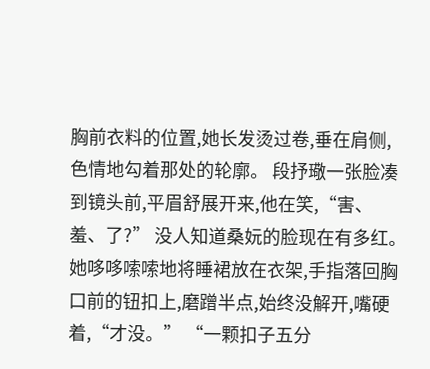胸前衣料的位置,她长发烫过卷,垂在肩侧,色情地勾着那处的轮廓。 段抒璥一张脸凑到镜头前,平眉舒展开来,他在笑,“害、羞、了?” 没人知道桑妧的脸现在有多红。 她哆哆嗦嗦地将睡裙放在衣架,手指落回胸口前的钮扣上,磨蹭半点,始终没解开,嘴硬着,“才没。” “一颗扣子五分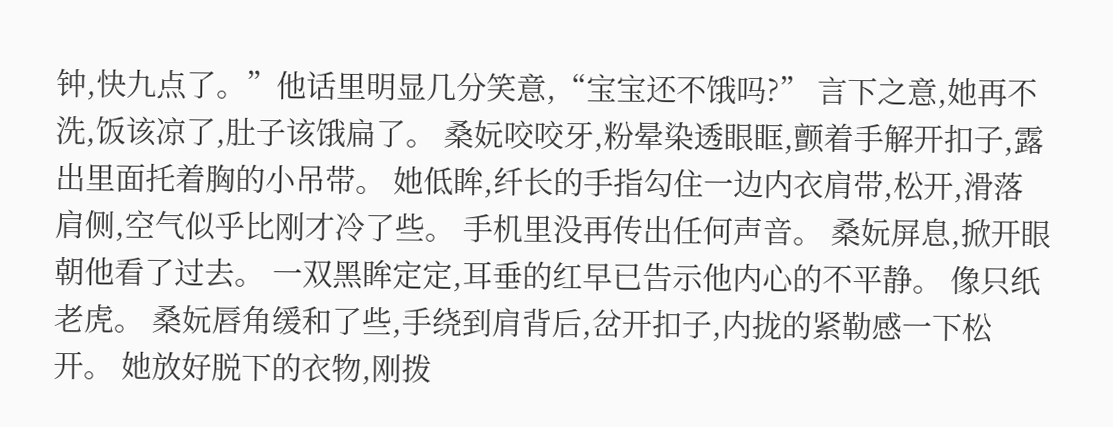钟,快九点了。”他话里明显几分笑意,“宝宝还不饿吗?” 言下之意,她再不洗,饭该凉了,肚子该饿扁了。 桑妧咬咬牙,粉晕染透眼眶,颤着手解开扣子,露出里面托着胸的小吊带。 她低眸,纤长的手指勾住一边内衣肩带,松开,滑落肩侧,空气似乎比刚才冷了些。 手机里没再传出任何声音。 桑妧屏息,掀开眼朝他看了过去。 一双黑眸定定,耳垂的红早已告示他内心的不平静。 像只纸老虎。 桑妧唇角缓和了些,手绕到肩背后,岔开扣子,内拢的紧勒感一下松开。 她放好脱下的衣物,刚拨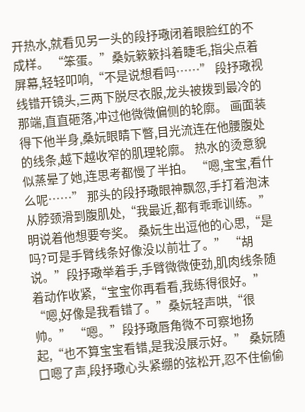开热水,就看见另一头的段抒璥闭着眼脸红的不成样。 “笨蛋。”桑妧簌簌抖着睫毛,指尖点着屏幕,轻轻叩响,“不是说想看吗……” 段抒璥视线错开镜头,三两下脱尽衣服,龙头被拨到最冷的那端,直直砸落,冲过他微微偏侧的轮廓。 画面装得下他半身,桑妧眼睛下瞥,目光流连在他腰腹处的线条,越下越收窄的肌理轮廓。 热水的烫意貌似蒸晕了她,连思考都慢了半拍。 “嗯,宝宝,看什么呢……” 那头的段抒璥眼神飘忽,手打着泡沫从脖颈滑到腹肌处,“我最近,都有乖乖训练。” 明说着他想要夸奖。 桑妧生出逗他的心思,“是吗?可是手臂线条好像没以前壮了。” “胡说。”段抒璥举着手,手臂微微使劲,肌肉线条随着动作收紧,“宝宝你再看看,我练得很好。” “嗯,好像是我看错了。”桑妧轻声哄,“很帅。” “嗯。”段抒璥唇角微不可察地扬起,“也不算宝宝看错,是我没展示好。” 桑妧随口嗯了声,段抒璥心头紧绷的弦松开,忍不住偷偷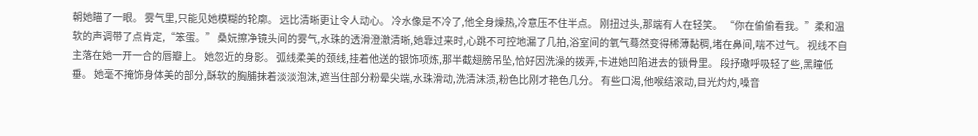朝她瞄了一眼。 雾气里,只能见她模糊的轮廓。 远比清晰更让令人动心。 冷水像是不冷了,他全身燥热,冷意压不住半点。 刚扭过头,那端有人在轻笑。 “你在偷偷看我。”柔和温软的声调带了点肯定,“笨蛋。” 桑妧擦净镜头间的雾气,水珠的透滑澄澈清晰,她靠过来时,心跳不可控地漏了几拍,浴室间的氧气蓦然变得稀薄黏稠,堵在鼻间,喘不过气。 视线不自主落在她一开一合的唇瓣上。 她忽近的身影。 弧线柔美的颈线,挂着他送的银饰项炼,那半截翅膀吊坠,恰好因洗澡的拨弄,卡进她凹陷进去的锁骨里。 段抒璥呼吸轻了些,黑瞳低垂。 她毫不掩饰身体美的部分,酥软的胸脯抹着淡淡泡沫,遮当住部分粉晕尖端,水珠滑动,洗清沫渍,粉色比刚才艳色几分。 有些口渴,他喉结滚动,目光灼灼,嗓音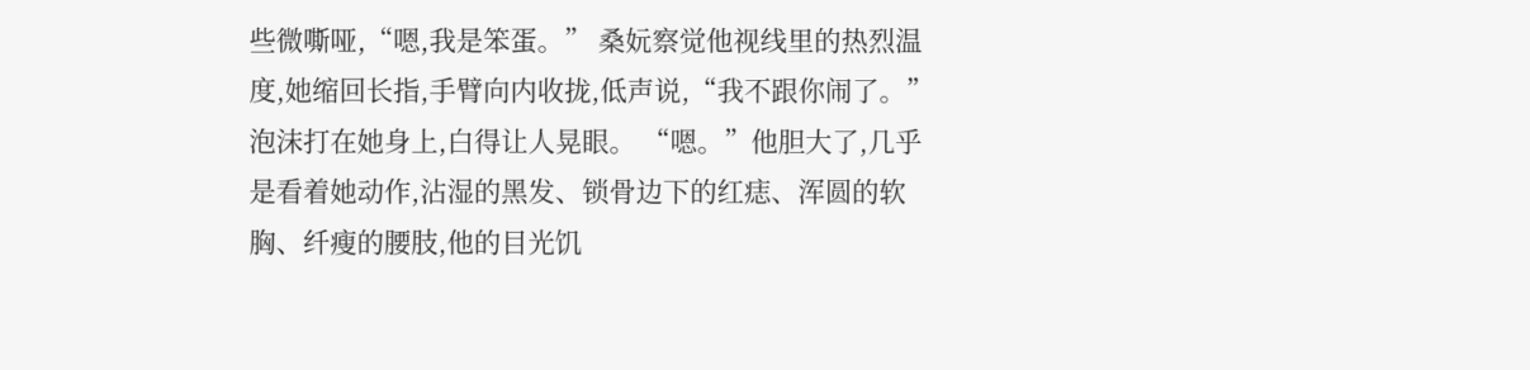些微嘶哑,“嗯,我是笨蛋。” 桑妧察觉他视线里的热烈温度,她缩回长指,手臂向内收拢,低声说,“我不跟你闹了。” 泡沫打在她身上,白得让人晃眼。 “嗯。”他胆大了,几乎是看着她动作,沾湿的黑发、锁骨边下的红痣、浑圆的软胸、纤瘦的腰肢,他的目光饥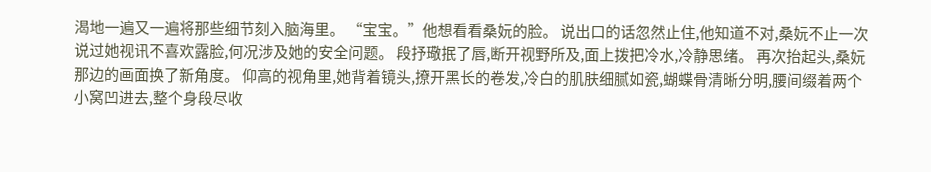渴地一遍又一遍将那些细节刻入脑海里。 “宝宝。”他想看看桑妧的脸。 说出口的话忽然止住,他知道不对,桑妧不止一次说过她视讯不喜欢露脸,何况涉及她的安全问题。 段抒璥抿了唇,断开视野所及,面上拨把冷水,冷静思绪。 再次抬起头,桑妧那边的画面换了新角度。 仰高的视角里,她背着镜头,撩开黑长的卷发,冷白的肌肤细腻如瓷,蝴蝶骨清晰分明,腰间缀着两个小窝凹进去,整个身段尽收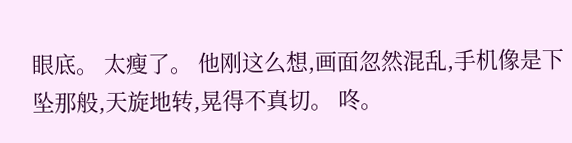眼底。 太瘦了。 他刚这么想,画面忽然混乱,手机像是下坠那般,天旋地转,晃得不真切。 咚。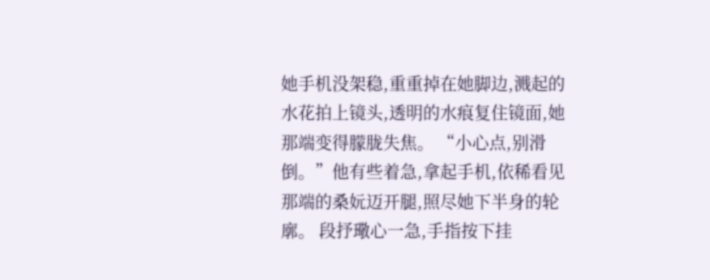她手机没架稳,重重掉在她脚边,溅起的水花拍上镜头,透明的水痕复住镜面,她那端变得朦胧失焦。 “小心点,别滑倒。”他有些着急,拿起手机,依稀看见那端的桑妧迈开腿,照尽她下半身的轮廓。 段抒璥心一急,手指按下挂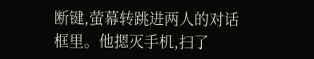断键,萤幕转跳进两人的对话框里。他摁灭手机,扫了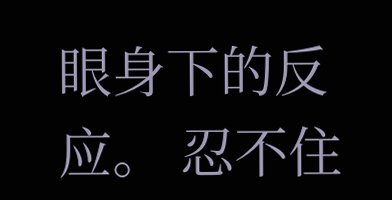眼身下的反应。 忍不住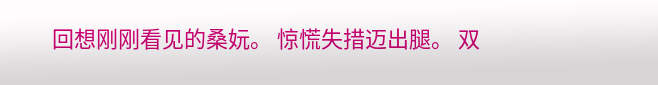回想刚刚看见的桑妧。 惊慌失措迈出腿。 双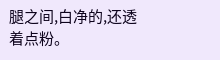腿之间,白净的,还透着点粉。